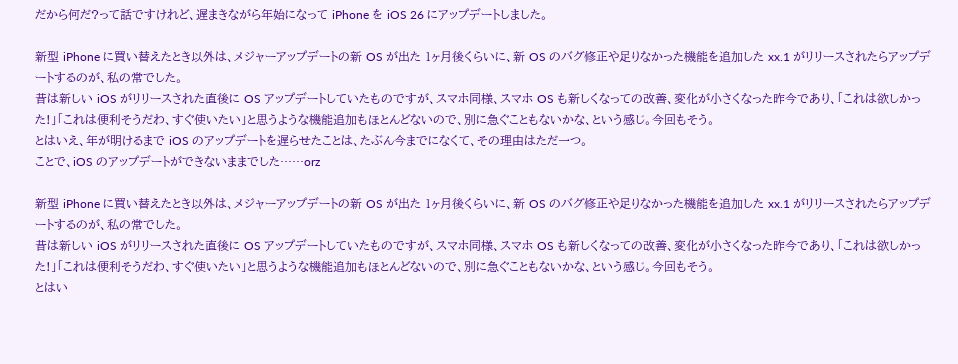だから何だ?って話ですけれど、遅まきながら年始になって iPhone を iOS 26 にアップデートしました。

新型 iPhone に買い替えたとき以外は、メジャーアップデートの新 OS が出た 1ヶ月後くらいに、新 OS のバグ修正や足りなかった機能を追加した xx.1 がリリースされたらアップデートするのが、私の常でした。
昔は新しい iOS がリリースされた直後に OS アップデートしていたものですが、スマホ同様、スマホ OS も新しくなっての改善、変化が小さくなった昨今であり、「これは欲しかった!」「これは便利そうだわ、すぐ使いたい」と思うような機能追加もほとんどないので、別に急ぐこともないかな、という感じ。今回もそう。
とはいえ、年が明けるまで iOS のアップデートを遅らせたことは、たぶん今までになくて、その理由はただ一つ。
ことで、iOS のアップデートができないままでした……orz

新型 iPhone に買い替えたとき以外は、メジャーアップデートの新 OS が出た 1ヶ月後くらいに、新 OS のバグ修正や足りなかった機能を追加した xx.1 がリリースされたらアップデートするのが、私の常でした。
昔は新しい iOS がリリースされた直後に OS アップデートしていたものですが、スマホ同様、スマホ OS も新しくなっての改善、変化が小さくなった昨今であり、「これは欲しかった!」「これは便利そうだわ、すぐ使いたい」と思うような機能追加もほとんどないので、別に急ぐこともないかな、という感じ。今回もそう。
とはい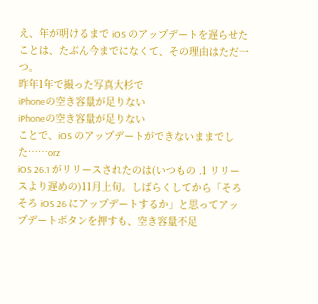え、年が明けるまで iOS のアップデートを遅らせたことは、たぶん今までになくて、その理由はただ一つ。
昨年1年で撮った写真大杉で
iPhoneの空き容量が足りない
iPhoneの空き容量が足りない
ことで、iOS のアップデートができないままでした……orz
iOS 26.1 がリリースされたのは(いつもの .1 リリースより遅めの)11月上旬。しばらくしてから「そろそろ iOS 26 にアップデートするか」と思ってアップデートボタンを押すも、空き容量不足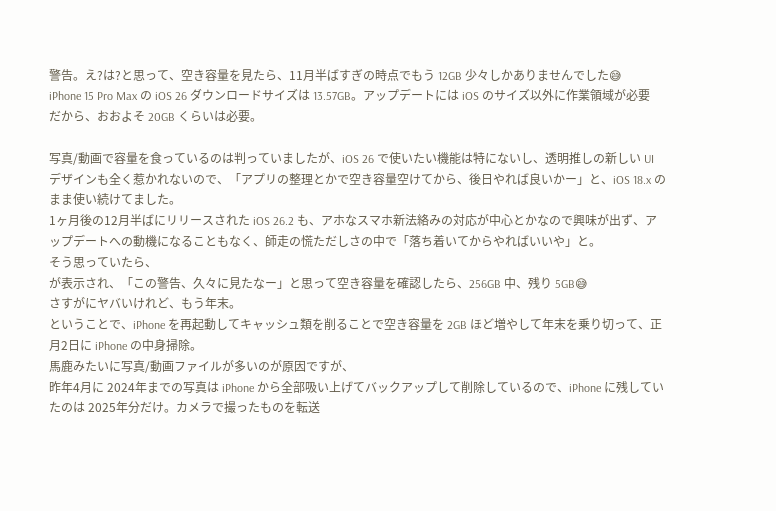警告。え?は?と思って、空き容量を見たら、11月半ばすぎの時点でもう 12GB 少々しかありませんでした😅
iPhone 15 Pro Max の iOS 26 ダウンロードサイズは 13.57GB。アップデートには iOS のサイズ以外に作業領域が必要だから、おおよそ 20GB くらいは必要。

写真/動画で容量を食っているのは判っていましたが、iOS 26 で使いたい機能は特にないし、透明推しの新しい UI デザインも全く惹かれないので、「アプリの整理とかで空き容量空けてから、後日やれば良いかー」と、iOS 18.x のまま使い続けてました。
1ヶ月後の12月半ばにリリースされた iOS 26.2 も、アホなスマホ新法絡みの対応が中心とかなので興味が出ず、アップデートへの動機になることもなく、師走の慌ただしさの中で「落ち着いてからやればいいや」と。
そう思っていたら、
が表示され、「この警告、久々に見たなー」と思って空き容量を確認したら、256GB 中、残り 5GB😅
さすがにヤバいけれど、もう年末。
ということで、iPhone を再起動してキャッシュ類を削ることで空き容量を 2GB ほど増やして年末を乗り切って、正月2日に iPhone の中身掃除。
馬鹿みたいに写真/動画ファイルが多いのが原因ですが、
昨年4月に 2024年までの写真は iPhone から全部吸い上げてバックアップして削除しているので、iPhone に残していたのは 2025年分だけ。カメラで撮ったものを転送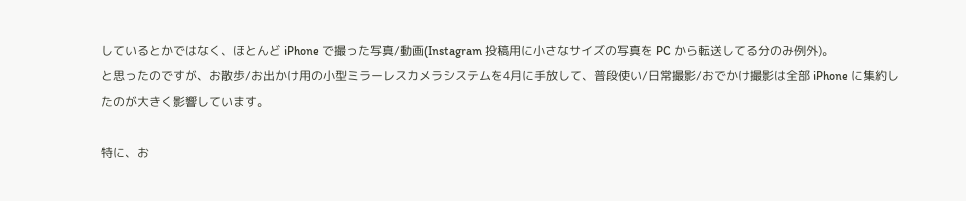しているとかではなく、ほとんど iPhone で撮った写真/動画(Instagram 投稿用に小さなサイズの写真を PC から転送してる分のみ例外)。
と思ったのですが、お散歩/お出かけ用の小型ミラーレスカメラシステムを4月に手放して、普段使い/日常撮影/おでかけ撮影は全部 iPhone に集約したのが大きく影響しています。

特に、お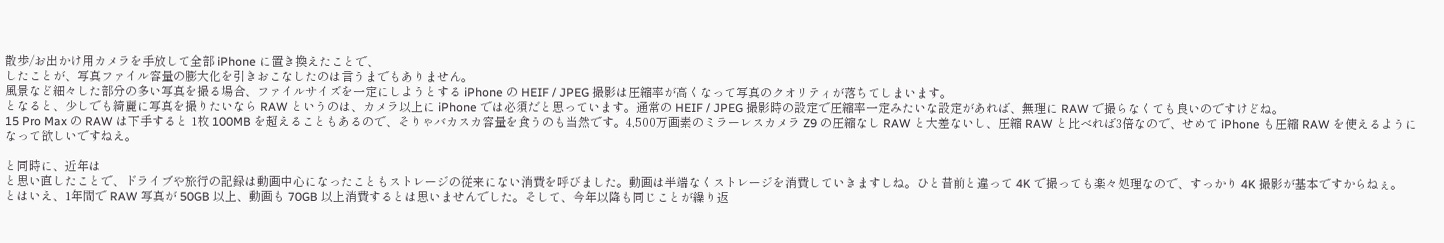散歩/お出かけ用カメラを手放して全部 iPhone に置き換えたことで、
したことが、写真ファイル容量の膨大化を引きおこなしたのは言うまでもありません。
風景など細々した部分の多い写真を撮る場合、ファイルサイズを一定にしようとする iPhone の HEIF / JPEG 撮影は圧縮率が高くなって写真のクオリティが落ちてしまいます。
となると、少しでも綺麗に写真を撮りたいなら RAW というのは、カメラ以上に iPhone では必須だと思っています。通常の HEIF / JPEG 撮影時の設定で圧縮率一定みたいな設定があれば、無理に RAW で撮らなくても良いのですけどね。
15 Pro Max の RAW は下手すると 1枚 100MB を超えることもあるので、そりゃバカスカ容量を食うのも当然です。4,500万画素のミラーレスカメラ Z9 の圧縮なし RAW と大差ないし、圧縮 RAW と比べれば3倍なので、せめて iPhone も圧縮 RAW を使えるようになって欲しいですねえ。

と同時に、近年は
と思い直したことで、ドライブや旅行の記録は動画中心になったこともストレージの従来にない消費を呼びました。動画は半端なくストレージを消費していきますしね。ひと昔前と違って 4K で撮っても楽々処理なので、すっかり 4K 撮影が基本ですからねぇ。
とはいえ、1年間で RAW 写真が 50GB 以上、動画も 70GB 以上消費するとは思いませんでした。そして、今年以降も同じことが繰り返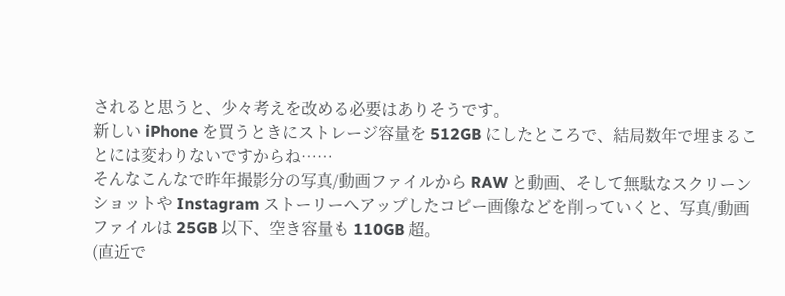されると思うと、少々考えを改める必要はありそうです。
新しい iPhone を買うときにストレージ容量を 512GB にしたところで、結局数年で埋まることには変わりないですからね……
そんなこんなで昨年撮影分の写真/動画ファイルから RAW と動画、そして無駄なスクリーンショットや Instagram ストーリーへアップしたコピー画像などを削っていくと、写真/動画ファイルは 25GB 以下、空き容量も 110GB 超。
(直近で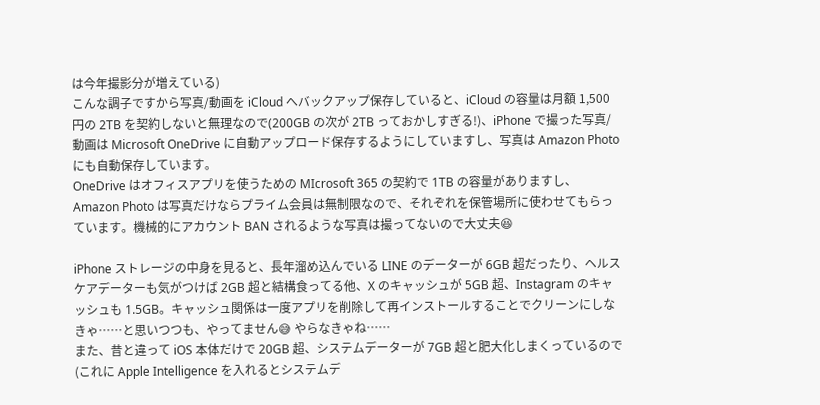は今年撮影分が増えている)
こんな調子ですから写真/動画を iCloud へバックアップ保存していると、iCloud の容量は月額 1,500円の 2TB を契約しないと無理なので(200GB の次が 2TB っておかしすぎる!)、iPhone で撮った写真/動画は Microsoft OneDrive に自動アップロード保存するようにしていますし、写真は Amazon Photo にも自動保存しています。
OneDrive はオフィスアプリを使うための MIcrosoft 365 の契約で 1TB の容量がありますし、Amazon Photo は写真だけならプライム会員は無制限なので、それぞれを保管場所に使わせてもらっています。機械的にアカウント BAN されるような写真は撮ってないので大丈夫😆

iPhone ストレージの中身を見ると、長年溜め込んでいる LINE のデーターが 6GB 超だったり、ヘルスケアデーターも気がつけば 2GB 超と結構食ってる他、X のキャッシュが 5GB 超、Instagram のキャッシュも 1.5GB。キャッシュ関係は一度アプリを削除して再インストールすることでクリーンにしなきゃ……と思いつつも、やってません😅 やらなきゃね……
また、昔と違って iOS 本体だけで 20GB 超、システムデーターが 7GB 超と肥大化しまくっているので(これに Apple Intelligence を入れるとシステムデ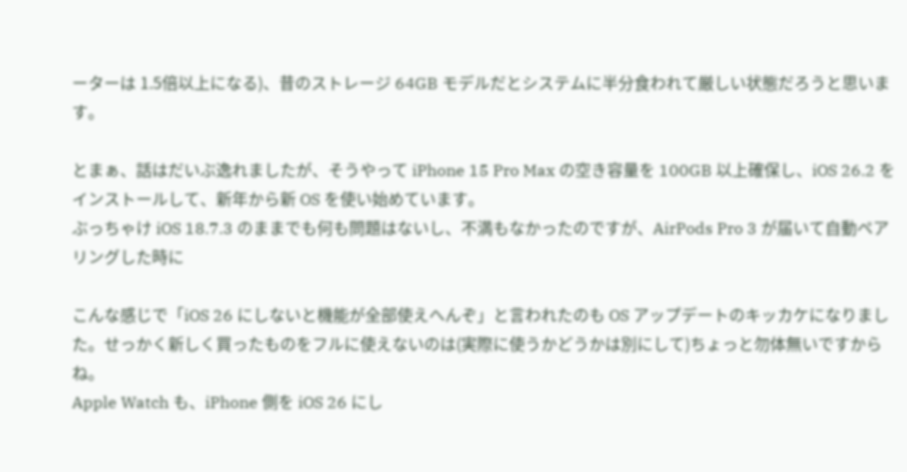ーターは 1.5倍以上になる)、昔のストレージ 64GB モデルだとシステムに半分食われて厳しい状態だろうと思います。

とまぁ、話はだいぶ逸れましたが、そうやって iPhone 15 Pro Max の空き容量を 100GB 以上確保し、iOS 26.2 をインストールして、新年から新 OS を使い始めています。
ぶっちゃけ iOS 18.7.3 のままでも何も問題はないし、不満もなかったのですが、AirPods Pro 3 が届いて自動ペアリングした時に

こんな感じで「iOS 26 にしないと機能が全部使えへんぞ」と言われたのも OS アップデートのキッカケになりました。せっかく新しく買ったものをフルに使えないのは(実際に使うかどうかは別にして)ちょっと勿体無いですからね。
Apple Watch も、iPhone 側を iOS 26 にし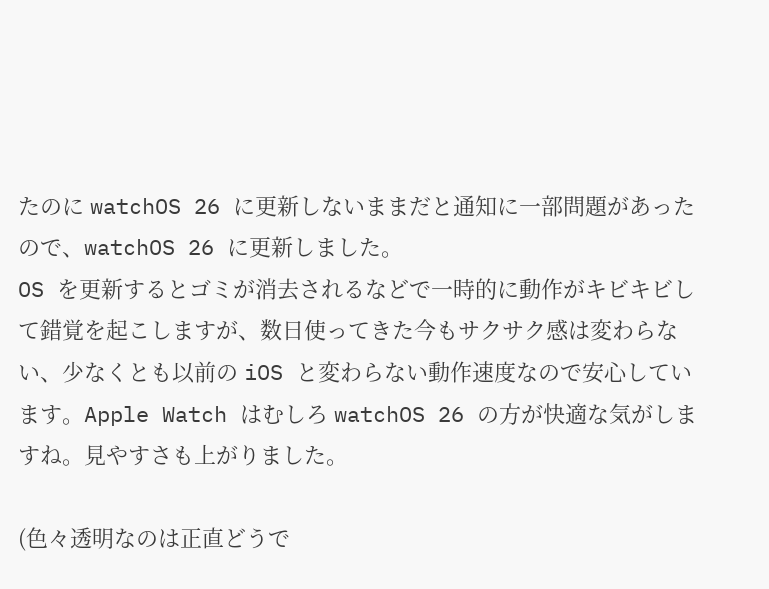たのに watchOS 26 に更新しないままだと通知に一部問題があったので、watchOS 26 に更新しました。
OS を更新するとゴミが消去されるなどで一時的に動作がキビキビして錯覚を起こしますが、数日使ってきた今もサクサク感は変わらない、少なくとも以前の iOS と変わらない動作速度なので安心しています。Apple Watch はむしろ watchOS 26 の方が快適な気がしますね。見やすさも上がりました。

(色々透明なのは正直どうで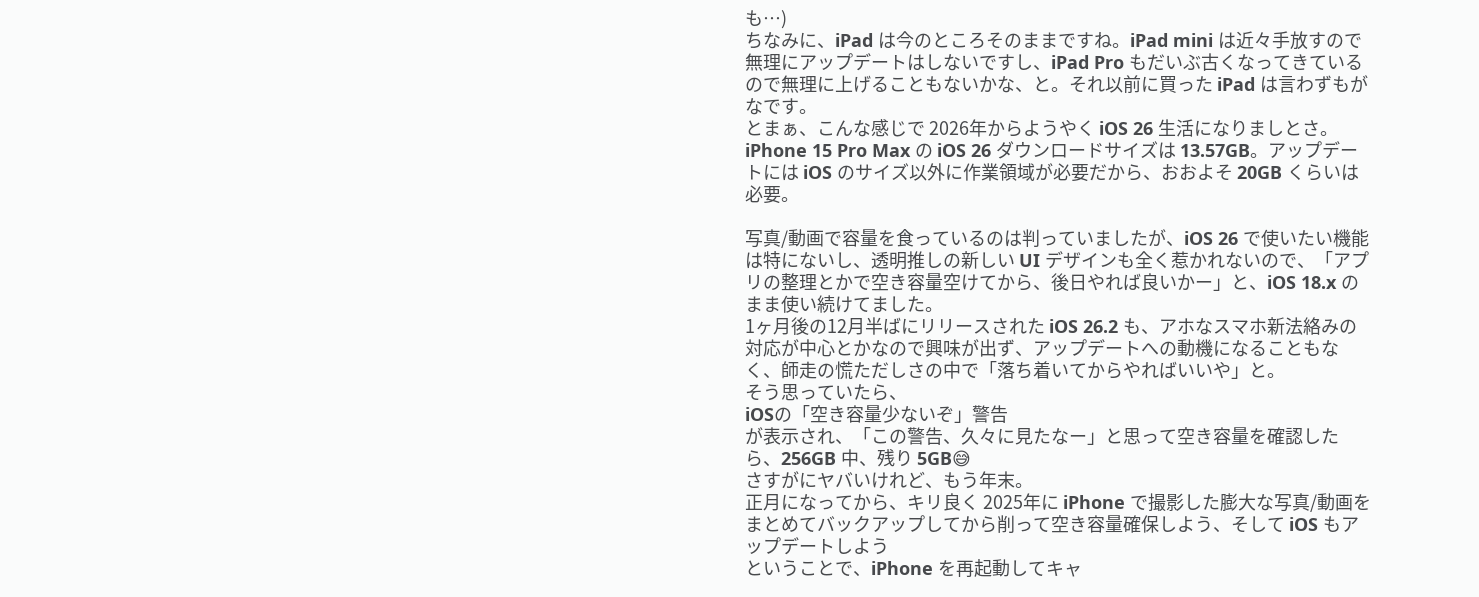も…)
ちなみに、iPad は今のところそのままですね。iPad mini は近々手放すので無理にアップデートはしないですし、iPad Pro もだいぶ古くなってきているので無理に上げることもないかな、と。それ以前に買った iPad は言わずもがなです。
とまぁ、こんな感じで 2026年からようやく iOS 26 生活になりましとさ。
iPhone 15 Pro Max の iOS 26 ダウンロードサイズは 13.57GB。アップデートには iOS のサイズ以外に作業領域が必要だから、おおよそ 20GB くらいは必要。

写真/動画で容量を食っているのは判っていましたが、iOS 26 で使いたい機能は特にないし、透明推しの新しい UI デザインも全く惹かれないので、「アプリの整理とかで空き容量空けてから、後日やれば良いかー」と、iOS 18.x のまま使い続けてました。
1ヶ月後の12月半ばにリリースされた iOS 26.2 も、アホなスマホ新法絡みの対応が中心とかなので興味が出ず、アップデートへの動機になることもなく、師走の慌ただしさの中で「落ち着いてからやればいいや」と。
そう思っていたら、
iOSの「空き容量少ないぞ」警告
が表示され、「この警告、久々に見たなー」と思って空き容量を確認したら、256GB 中、残り 5GB😅
さすがにヤバいけれど、もう年末。
正月になってから、キリ良く 2025年に iPhone で撮影した膨大な写真/動画をまとめてバックアップしてから削って空き容量確保しよう、そして iOS もアップデートしよう
ということで、iPhone を再起動してキャ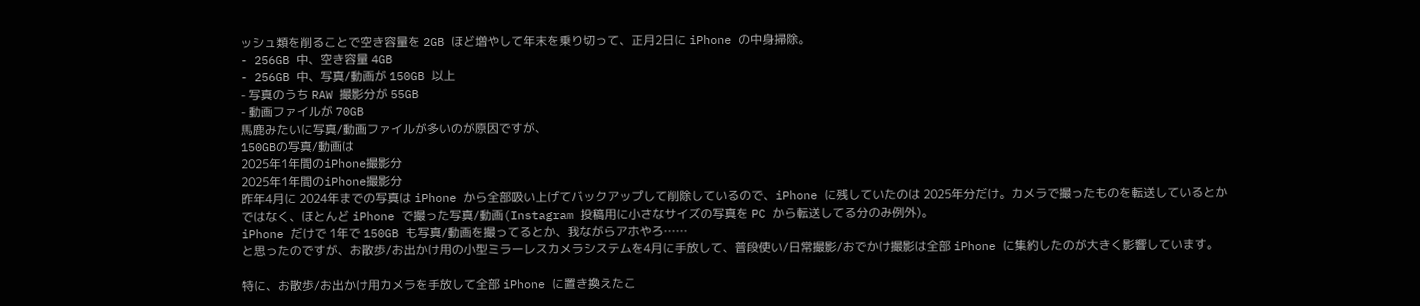ッシュ類を削ることで空き容量を 2GB ほど増やして年末を乗り切って、正月2日に iPhone の中身掃除。
- 256GB 中、空き容量 4GB
- 256GB 中、写真/動画が 150GB 以上
- 写真のうち RAW 撮影分が 55GB
- 動画ファイルが 70GB
馬鹿みたいに写真/動画ファイルが多いのが原因ですが、
150GBの写真/動画は
2025年1年間のiPhone撮影分
2025年1年間のiPhone撮影分
昨年4月に 2024年までの写真は iPhone から全部吸い上げてバックアップして削除しているので、iPhone に残していたのは 2025年分だけ。カメラで撮ったものを転送しているとかではなく、ほとんど iPhone で撮った写真/動画(Instagram 投稿用に小さなサイズの写真を PC から転送してる分のみ例外)。
iPhone だけで 1年で 150GB も写真/動画を撮ってるとか、我ながらアホやろ……
と思ったのですが、お散歩/お出かけ用の小型ミラーレスカメラシステムを4月に手放して、普段使い/日常撮影/おでかけ撮影は全部 iPhone に集約したのが大きく影響しています。

特に、お散歩/お出かけ用カメラを手放して全部 iPhone に置き換えたこ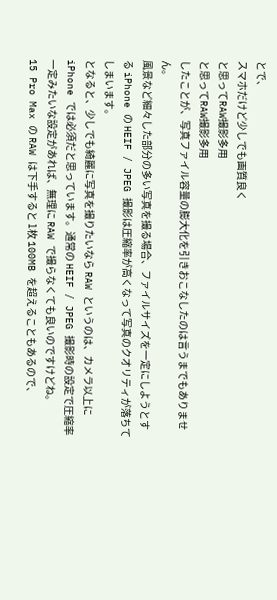とで、
スマホだけど少しでも画質良く
と思ってRAW撮影多用
と思ってRAW撮影多用
したことが、写真ファイル容量の膨大化を引きおこなしたのは言うまでもありません。
風景など細々した部分の多い写真を撮る場合、ファイルサイズを一定にしようとする iPhone の HEIF / JPEG 撮影は圧縮率が高くなって写真のクオリティが落ちてしまいます。
となると、少しでも綺麗に写真を撮りたいなら RAW というのは、カメラ以上に iPhone では必須だと思っています。通常の HEIF / JPEG 撮影時の設定で圧縮率一定みたいな設定があれば、無理に RAW で撮らなくても良いのですけどね。
15 Pro Max の RAW は下手すると 1枚 100MB を超えることもあるので、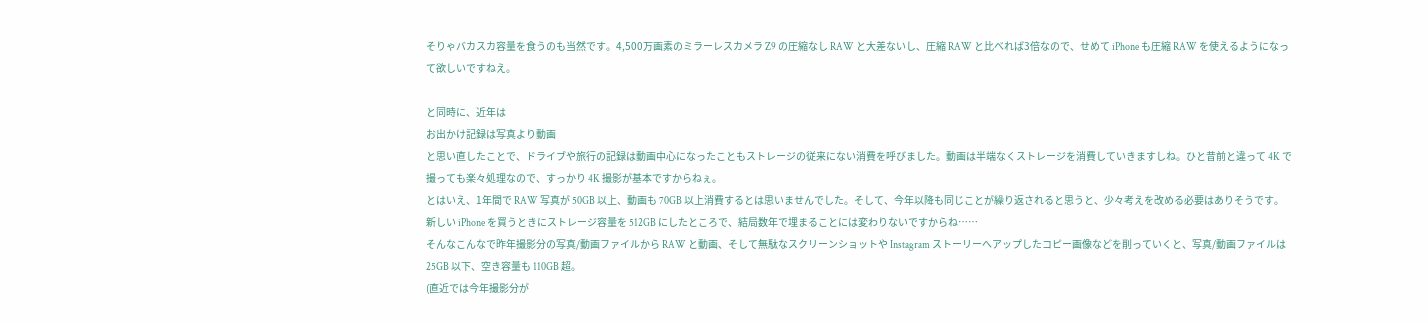そりゃバカスカ容量を食うのも当然です。4,500万画素のミラーレスカメラ Z9 の圧縮なし RAW と大差ないし、圧縮 RAW と比べれば3倍なので、せめて iPhone も圧縮 RAW を使えるようになって欲しいですねえ。

と同時に、近年は
お出かけ記録は写真より動画
と思い直したことで、ドライブや旅行の記録は動画中心になったこともストレージの従来にない消費を呼びました。動画は半端なくストレージを消費していきますしね。ひと昔前と違って 4K で撮っても楽々処理なので、すっかり 4K 撮影が基本ですからねぇ。
とはいえ、1年間で RAW 写真が 50GB 以上、動画も 70GB 以上消費するとは思いませんでした。そして、今年以降も同じことが繰り返されると思うと、少々考えを改める必要はありそうです。
新しい iPhone を買うときにストレージ容量を 512GB にしたところで、結局数年で埋まることには変わりないですからね……
そんなこんなで昨年撮影分の写真/動画ファイルから RAW と動画、そして無駄なスクリーンショットや Instagram ストーリーへアップしたコピー画像などを削っていくと、写真/動画ファイルは 25GB 以下、空き容量も 110GB 超。
(直近では今年撮影分が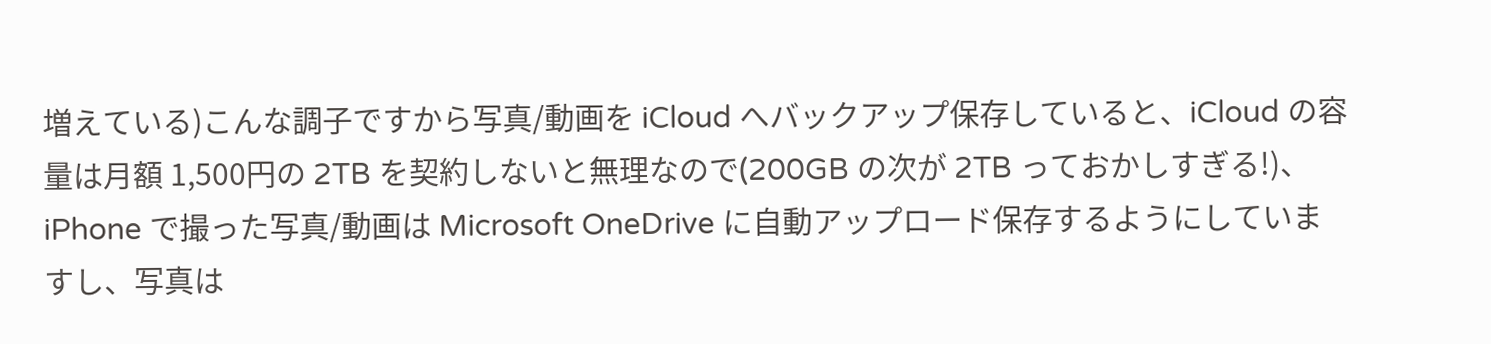増えている)こんな調子ですから写真/動画を iCloud へバックアップ保存していると、iCloud の容量は月額 1,500円の 2TB を契約しないと無理なので(200GB の次が 2TB っておかしすぎる!)、iPhone で撮った写真/動画は Microsoft OneDrive に自動アップロード保存するようにしていますし、写真は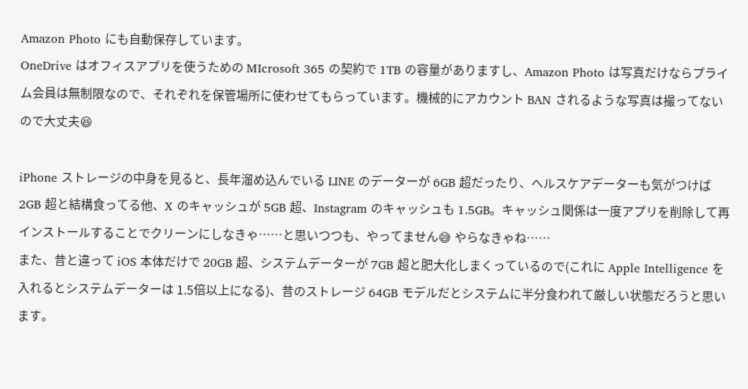Amazon Photo にも自動保存しています。
OneDrive はオフィスアプリを使うための MIcrosoft 365 の契約で 1TB の容量がありますし、Amazon Photo は写真だけならプライム会員は無制限なので、それぞれを保管場所に使わせてもらっています。機械的にアカウント BAN されるような写真は撮ってないので大丈夫😆

iPhone ストレージの中身を見ると、長年溜め込んでいる LINE のデーターが 6GB 超だったり、ヘルスケアデーターも気がつけば 2GB 超と結構食ってる他、X のキャッシュが 5GB 超、Instagram のキャッシュも 1.5GB。キャッシュ関係は一度アプリを削除して再インストールすることでクリーンにしなきゃ……と思いつつも、やってません😅 やらなきゃね……
また、昔と違って iOS 本体だけで 20GB 超、システムデーターが 7GB 超と肥大化しまくっているので(これに Apple Intelligence を入れるとシステムデーターは 1.5倍以上になる)、昔のストレージ 64GB モデルだとシステムに半分食われて厳しい状態だろうと思います。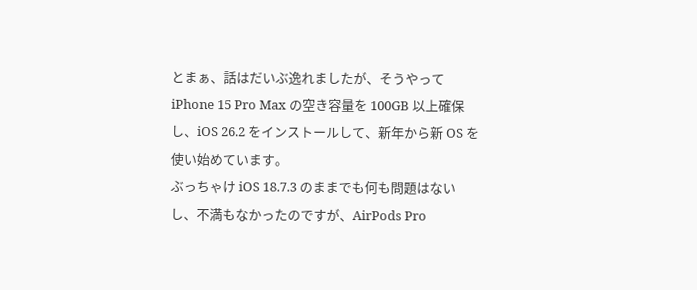とまぁ、話はだいぶ逸れましたが、そうやって iPhone 15 Pro Max の空き容量を 100GB 以上確保し、iOS 26.2 をインストールして、新年から新 OS を使い始めています。
ぶっちゃけ iOS 18.7.3 のままでも何も問題はないし、不満もなかったのですが、AirPods Pro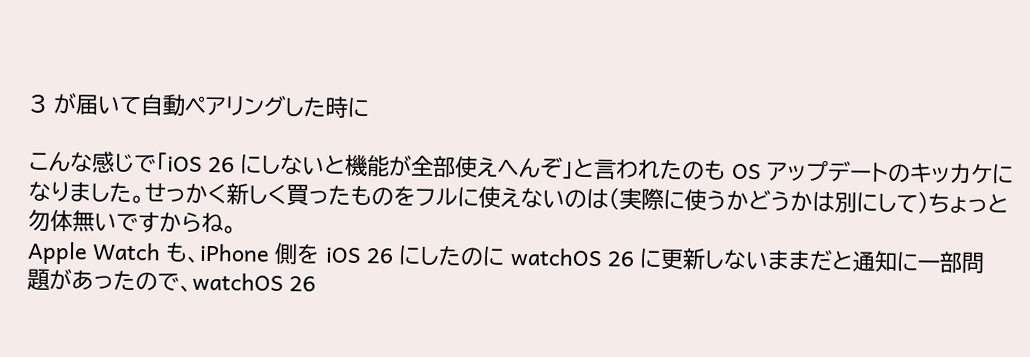3 が届いて自動ペアリングした時に

こんな感じで「iOS 26 にしないと機能が全部使えへんぞ」と言われたのも OS アップデートのキッカケになりました。せっかく新しく買ったものをフルに使えないのは(実際に使うかどうかは別にして)ちょっと勿体無いですからね。
Apple Watch も、iPhone 側を iOS 26 にしたのに watchOS 26 に更新しないままだと通知に一部問題があったので、watchOS 26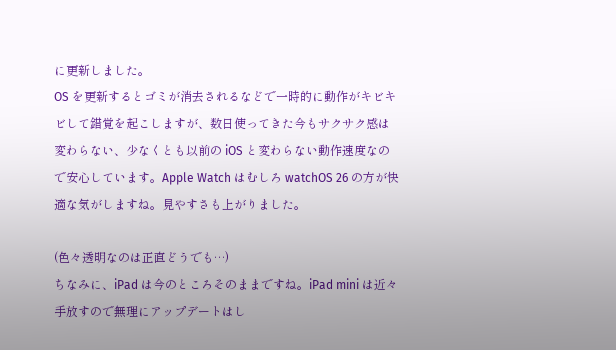に更新しました。
OS を更新するとゴミが消去されるなどで一時的に動作がキビキビして錯覚を起こしますが、数日使ってきた今もサクサク感は変わらない、少なくとも以前の iOS と変わらない動作速度なので安心しています。Apple Watch はむしろ watchOS 26 の方が快適な気がしますね。見やすさも上がりました。

(色々透明なのは正直どうでも…)
ちなみに、iPad は今のところそのままですね。iPad mini は近々手放すので無理にアップデートはし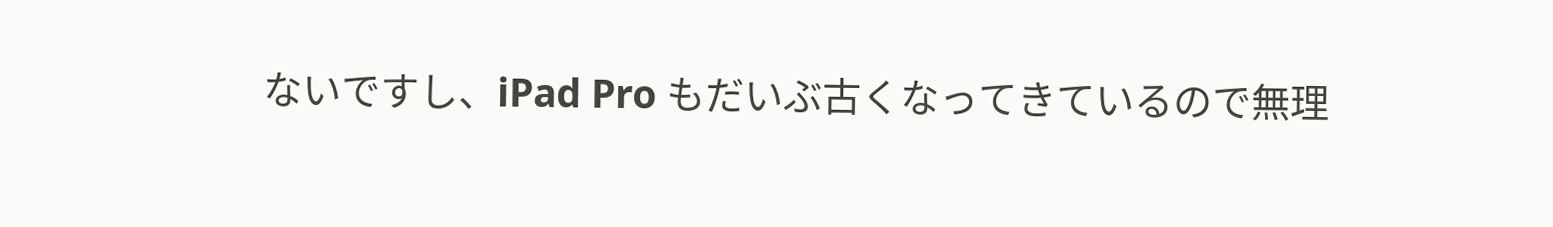ないですし、iPad Pro もだいぶ古くなってきているので無理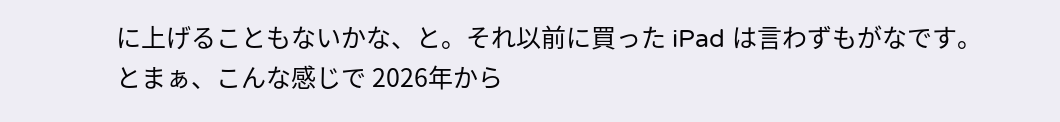に上げることもないかな、と。それ以前に買った iPad は言わずもがなです。
とまぁ、こんな感じで 2026年から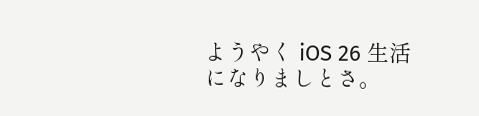ようやく iOS 26 生活になりましとさ。